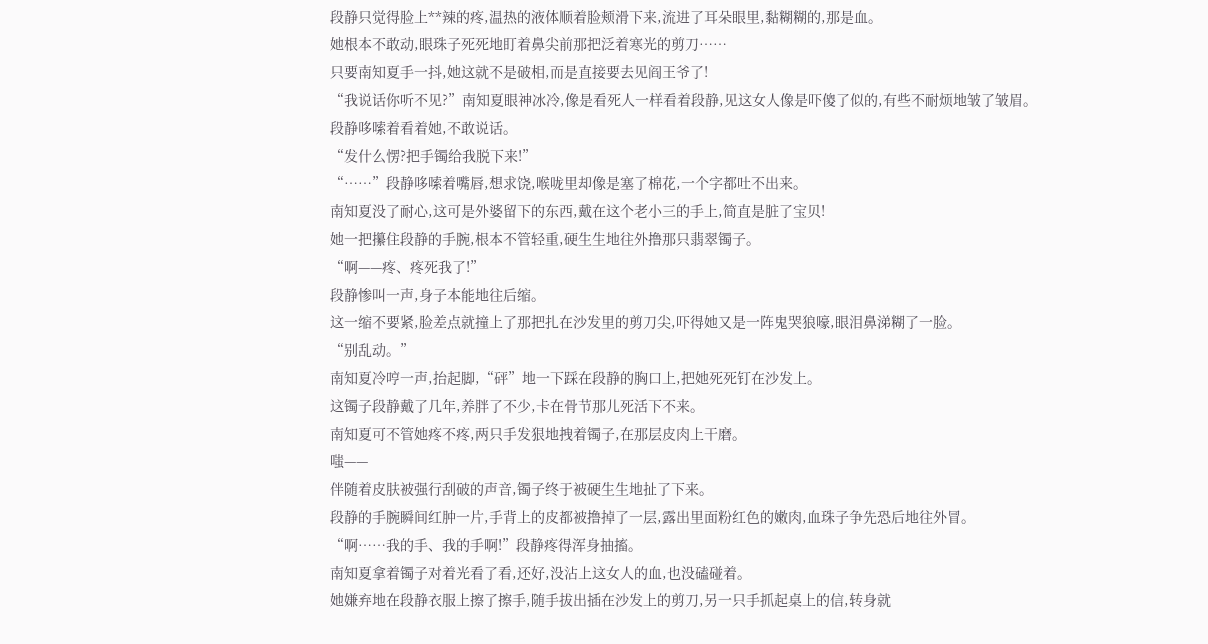段静只觉得脸上**辣的疼,温热的液体顺着脸颊滑下来,流进了耳朵眼里,黏糊糊的,那是血。
她根本不敢动,眼珠子死死地盯着鼻尖前那把泛着寒光的剪刀……
只要南知夏手一抖,她这就不是破相,而是直接要去见阎王爷了!
“我说话你听不见?”南知夏眼神冰冷,像是看死人一样看着段静,见这女人像是吓傻了似的,有些不耐烦地皱了皱眉。
段静哆嗦着看着她,不敢说话。
“发什么愣?把手镯给我脱下来!”
“……”段静哆嗦着嘴唇,想求饶,喉咙里却像是塞了棉花,一个字都吐不出来。
南知夏没了耐心,这可是外婆留下的东西,戴在这个老小三的手上,简直是脏了宝贝!
她一把攥住段静的手腕,根本不管轻重,硬生生地往外撸那只翡翠镯子。
“啊——疼、疼死我了!”
段静惨叫一声,身子本能地往后缩。
这一缩不要紧,脸差点就撞上了那把扎在沙发里的剪刀尖,吓得她又是一阵鬼哭狼嚎,眼泪鼻涕糊了一脸。
“别乱动。”
南知夏冷哼一声,抬起脚,“砰”地一下踩在段静的胸口上,把她死死钉在沙发上。
这镯子段静戴了几年,养胖了不少,卡在骨节那儿死活下不来。
南知夏可不管她疼不疼,两只手发狠地拽着镯子,在那层皮肉上干磨。
嗤——
伴随着皮肤被强行刮破的声音,镯子终于被硬生生地扯了下来。
段静的手腕瞬间红肿一片,手背上的皮都被撸掉了一层,露出里面粉红色的嫩肉,血珠子争先恐后地往外冒。
“啊……我的手、我的手啊!”段静疼得浑身抽搐。
南知夏拿着镯子对着光看了看,还好,没沾上这女人的血,也没磕碰着。
她嫌弃地在段静衣服上擦了擦手,随手拔出插在沙发上的剪刀,另一只手抓起桌上的信,转身就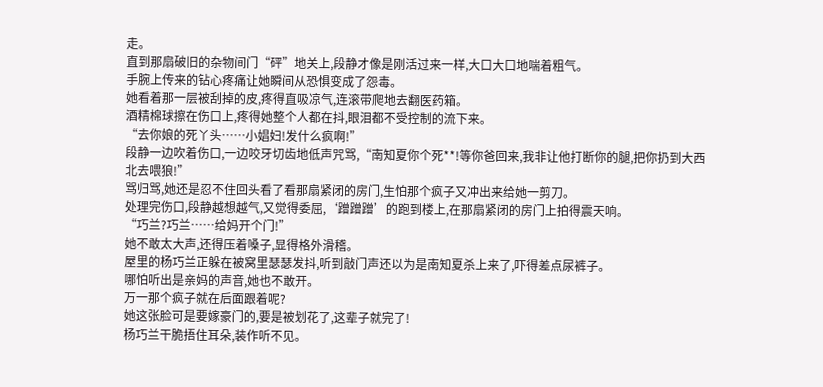走。
直到那扇破旧的杂物间门“砰”地关上,段静才像是刚活过来一样,大口大口地喘着粗气。
手腕上传来的钻心疼痛让她瞬间从恐惧变成了怨毒。
她看着那一层被刮掉的皮,疼得直吸凉气,连滚带爬地去翻医药箱。
酒精棉球擦在伤口上,疼得她整个人都在抖,眼泪都不受控制的流下来。
“去你娘的死丫头……小娼妇!发什么疯啊!”
段静一边吹着伤口,一边咬牙切齿地低声咒骂,“南知夏你个死**!等你爸回来,我非让他打断你的腿,把你扔到大西北去喂狼!”
骂归骂,她还是忍不住回头看了看那扇紧闭的房门,生怕那个疯子又冲出来给她一剪刀。
处理完伤口,段静越想越气,又觉得委屈,‘蹭蹭蹭’的跑到楼上,在那扇紧闭的房门上拍得震天响。
“巧兰?巧兰……给妈开个门!”
她不敢太大声,还得压着嗓子,显得格外滑稽。
屋里的杨巧兰正躲在被窝里瑟瑟发抖,听到敲门声还以为是南知夏杀上来了,吓得差点尿裤子。
哪怕听出是亲妈的声音,她也不敢开。
万一那个疯子就在后面跟着呢?
她这张脸可是要嫁豪门的,要是被划花了,这辈子就完了!
杨巧兰干脆捂住耳朵,装作听不见。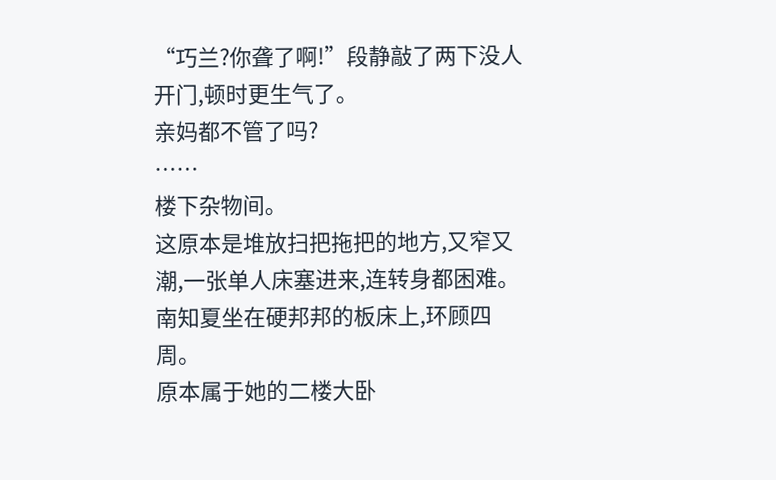“巧兰?你聋了啊!”段静敲了两下没人开门,顿时更生气了。
亲妈都不管了吗?
……
楼下杂物间。
这原本是堆放扫把拖把的地方,又窄又潮,一张单人床塞进来,连转身都困难。
南知夏坐在硬邦邦的板床上,环顾四周。
原本属于她的二楼大卧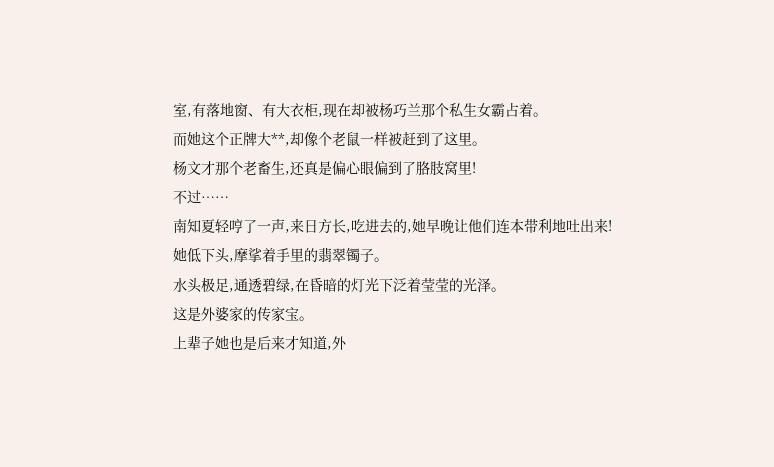室,有落地窗、有大衣柜,现在却被杨巧兰那个私生女霸占着。
而她这个正牌大**,却像个老鼠一样被赶到了这里。
杨文才那个老畜生,还真是偏心眼偏到了胳肢窝里!
不过……
南知夏轻哼了一声,来日方长,吃进去的,她早晚让他们连本带利地吐出来!
她低下头,摩挲着手里的翡翠镯子。
水头极足,通透碧绿,在昏暗的灯光下泛着莹莹的光泽。
这是外婆家的传家宝。
上辈子她也是后来才知道,外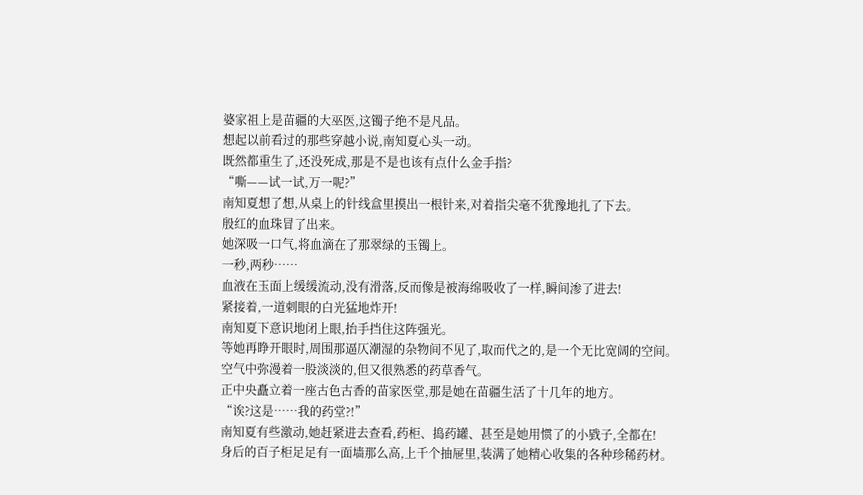婆家祖上是苗疆的大巫医,这镯子绝不是凡品。
想起以前看过的那些穿越小说,南知夏心头一动。
既然都重生了,还没死成,那是不是也该有点什么金手指?
“嘶——试一试,万一呢?”
南知夏想了想,从桌上的针线盒里摸出一根针来,对着指尖毫不犹豫地扎了下去。
殷红的血珠冒了出来。
她深吸一口气,将血滴在了那翠绿的玉镯上。
一秒,两秒……
血液在玉面上缓缓流动,没有滑落,反而像是被海绵吸收了一样,瞬间渗了进去!
紧接着,一道刺眼的白光猛地炸开!
南知夏下意识地闭上眼,抬手挡住这阵强光。
等她再睁开眼时,周围那逼仄潮湿的杂物间不见了,取而代之的,是一个无比宽阔的空间。
空气中弥漫着一股淡淡的,但又很熟悉的药草香气。
正中央矗立着一座古色古香的苗家医堂,那是她在苗疆生活了十几年的地方。
“诶?这是……我的药堂?!”
南知夏有些激动,她赶紧进去查看,药柜、捣药罐、甚至是她用惯了的小戥子,全都在!
身后的百子柜足足有一面墙那么高,上千个抽屉里,装满了她精心收集的各种珍稀药材。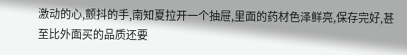激动的心,颤抖的手,南知夏拉开一个抽屉,里面的药材色泽鲜亮,保存完好,甚至比外面买的品质还要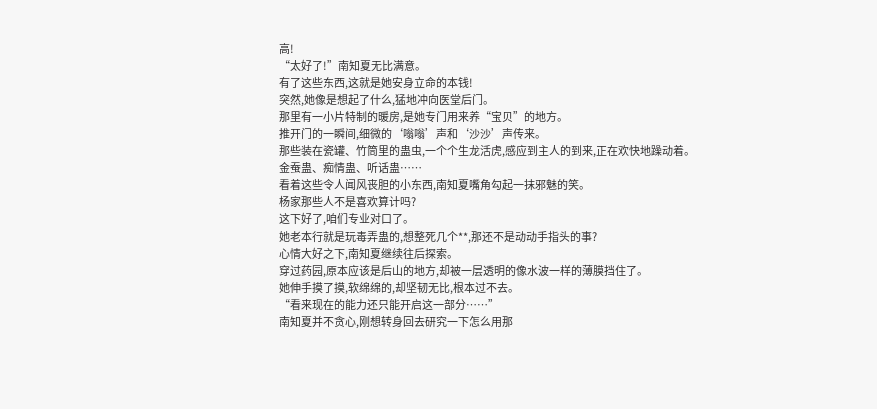高!
“太好了!”南知夏无比满意。
有了这些东西,这就是她安身立命的本钱!
突然,她像是想起了什么,猛地冲向医堂后门。
那里有一小片特制的暖房,是她专门用来养“宝贝”的地方。
推开门的一瞬间,细微的‘嗡嗡’声和‘沙沙’声传来。
那些装在瓷罐、竹筒里的蛊虫,一个个生龙活虎,感应到主人的到来,正在欢快地躁动着。
金蚕蛊、痴情蛊、听话蛊……
看着这些令人闻风丧胆的小东西,南知夏嘴角勾起一抹邪魅的笑。
杨家那些人不是喜欢算计吗?
这下好了,咱们专业对口了。
她老本行就是玩毒弄蛊的,想整死几个**,那还不是动动手指头的事?
心情大好之下,南知夏继续往后探索。
穿过药园,原本应该是后山的地方,却被一层透明的像水波一样的薄膜挡住了。
她伸手摸了摸,软绵绵的,却坚韧无比,根本过不去。
“看来现在的能力还只能开启这一部分……”
南知夏并不贪心,刚想转身回去研究一下怎么用那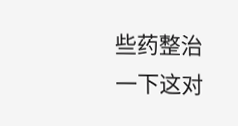些药整治一下这对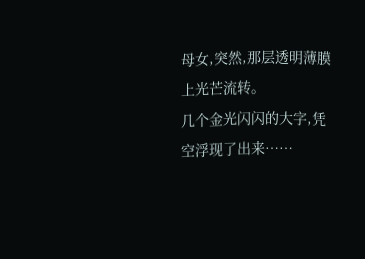母女,突然,那层透明薄膜上光芒流转。
几个金光闪闪的大字,凭空浮现了出来……